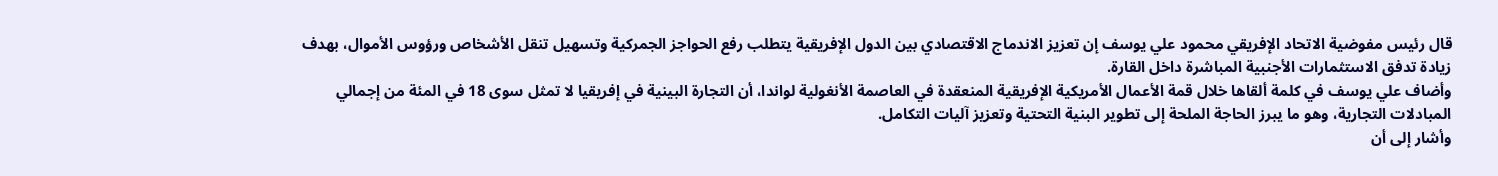قال رئيس مفوضية الاتحاد الإفريقي محمود علي يوسف إن تعزيز الاندماج الاقتصادي بين الدول الإفريقية يتطلب رفع الحواجز الجمركية وتسهيل تنقل الأشخاص ورؤوس الأموال، بهدف زيادة تدفق الاستثمارات الأجنبية المباشرة داخل القارة.
وأضاف علي يوسف في كلمة ألقاها خلال قمة الأعمال الأمريكية الإفريقية المنعقدة في العاصمة الأنغولية لواندا، أن التجارة البينية في إفريقيا لا تمثل سوى 18 في المئة من إجمالي المبادلات التجارية، وهو ما يبرز الحاجة الملحة إلى تطوير البنية التحتية وتعزيز آليات التكامل.
وأشار إلى أن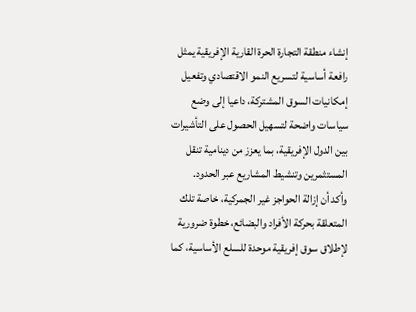إنشاء منطقة التجارة الحرة القارية الإفريقية يمثل رافعة أساسية لتسريع النمو الاقتصادي وتفعيل إمكانيات السوق المشتركة، داعيا إلى وضع سياسات واضحة لتسهيل الحصول على التأشيرات بين الدول الإفريقية، بما يعزز من دينامية تنقل المستثمرين وتنشيط المشاريع عبر الحدود.
وأكد أن إزالة الحواجز غير الجمركية، خاصة تلك المتعلقة بحركة الأفراد والبضائع، خطوة ضرورية لإطلاق سوق إفريقية موحدة للسلع الأساسية، كما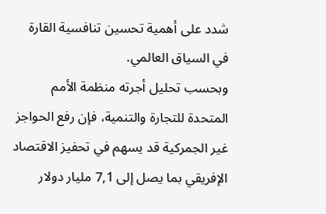شدد على أهمية تحسين تنافسية القارة في السياق العالمي.
وبحسب تحليل أجرته منظمة الأمم المتحدة للتجارة والتنمية، فإن رفع الحواجز غير الجمركية قد يسهم في تحفيز الاقتصاد الإفريقي بما يصل إلى 7,1 مليار دولار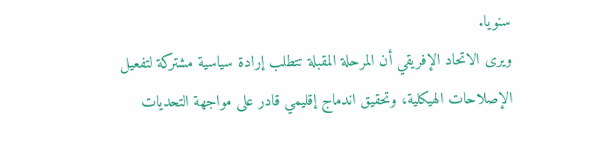سنويا.
ويرى الاتحاد الإفريقي أن المرحلة المقبلة تتطلب إرادة سياسية مشتركة لتفعيل الإصلاحات الهيكلية، وتحقيق اندماج إقليمي قادر على مواجهة التحديات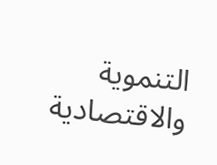التنموية والاقتصادية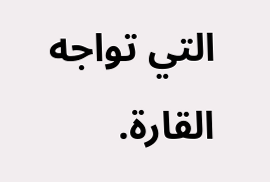التي تواجه القارة.